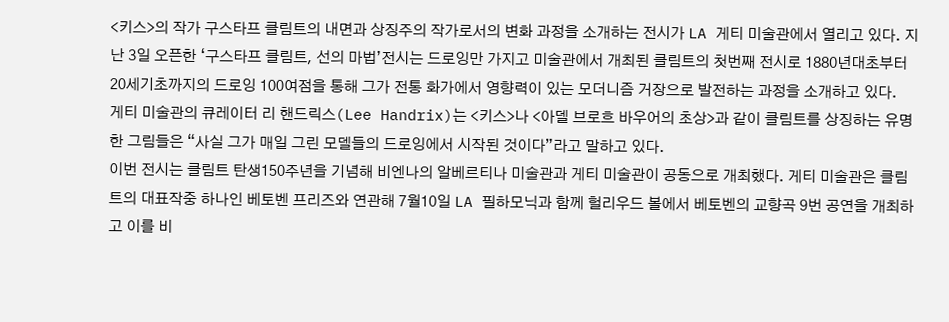<키스>의 작가 구스타프 클림트의 내면과 상징주의 작가로서의 변화 과정을 소개하는 전시가 LA 게티 미술관에서 열리고 있다. 지난 3일 오픈한 ‘구스타프 클림트, 선의 마법’전시는 드로잉만 가지고 미술관에서 개최된 클림트의 첫번째 전시로 1880년대초부터 20세기초까지의 드로잉 100여점을 통해 그가 전통 화가에서 영향력이 있는 모더니즘 거장으로 발전하는 과정을 소개하고 있다.
게티 미술관의 큐레이터 리 핸드릭스(Lee Handrix)는 <키스>나 <아델 브로흐 바우어의 초상>과 같이 클림트를 상징하는 유명한 그림들은 “사실 그가 매일 그린 모델들의 드로잉에서 시작된 것이다”라고 말하고 있다.
이번 전시는 클림트 탄생150주년을 기념해 비엔나의 알베르티나 미술관과 게티 미술관이 공동으로 개최했다. 게티 미술관은 클림트의 대표작중 하나인 베토벤 프리즈와 연관해 7월10일 LA 필하모닉과 함께 헐리우드 볼에서 베토벤의 교향곡 9번 공연을 개최하고 이를 비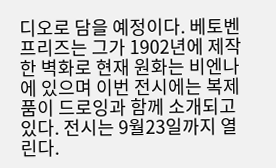디오로 담을 예정이다. 베토벤 프리즈는 그가 1902년에 제작한 벽화로 현재 원화는 비엔나에 있으며 이번 전시에는 복제품이 드로잉과 함께 소개되고 있다. 전시는 9월23일까지 열린다.